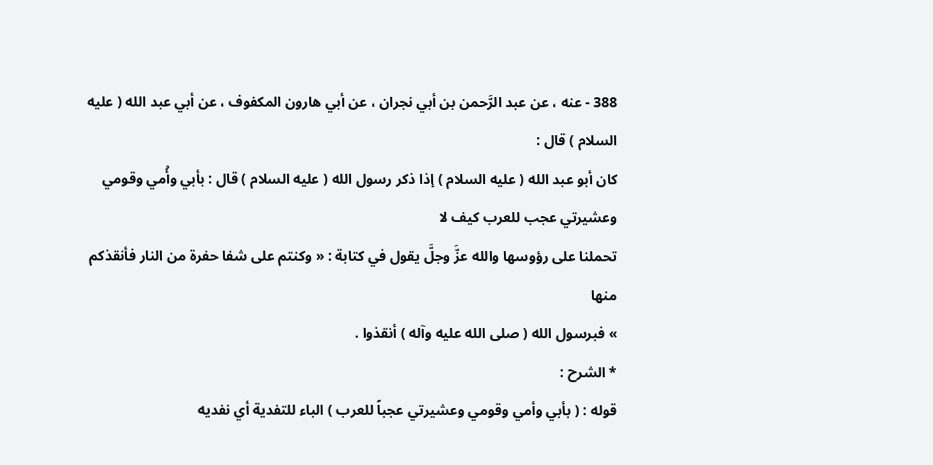388 - عنه ، عن عبد الرَّحمن بن أبي نجران ، عن أبي هارون المكفوف ، عن أبي عبد الله ( عليه السلام ) قال :
كان أبو عبد الله ( عليه السلام ) إذا ذكر رسول الله ( عليه السلام ) قال : بأبي وأُمي وقومي وعشيرتي عجب للعرب كيف لا
تحملنا على رؤوسها والله عزَّ وجلَّ يقول في كتابة : « وكنتم على شفا حفرة من النار فأنقذكم منها
» فبرسول الله ( صلى الله عليه وآله ) أنقذوا .
* الشرح :
قوله : ( بأبي وأمي وقومي وعشيرتي عجباً للعرب ) الباء للتفدية أي نفديه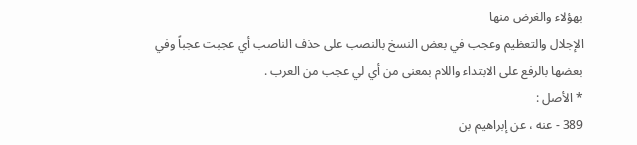بهؤلاء والغرض منها
الإجلال والتعظيم وعجب في بعض النسخ بالنصب على حذف الناصب أي عجبت عجباً وفي
بعضها بالرفع على الابتداء واللام بمعنى من أي لي عجب من العرب .
* الأصل :
389 - عنه ، عن إبراهيم بن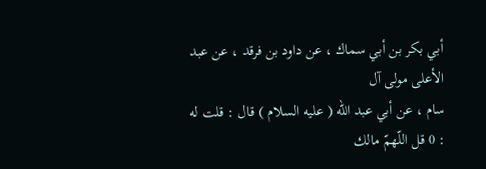أبي بكر بن أبي سماك ، عن داود بن فرقد ، عن عبد الأعلى مولى آل
سام ، عن أبي عبد الله ( عليه السلام ) قال : قلت له : 0 قل اللّهمّ مالك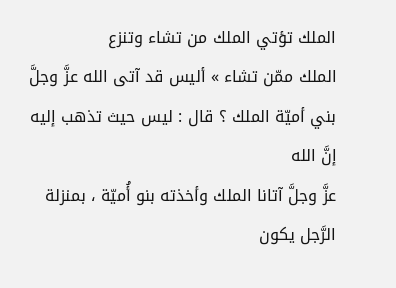الملك تؤتي الملك من تشاء وتنزع
الملك ممّن تشاء » أليس قد آتى الله عزَّ وجلَّ بني أميّة الملك ؟ قال : ليس حيث تذهب إليه إنَّ الله
عزَّ وجلَّ آتانا الملك وأخذته بنو أُميّة ، بمنزلة الرَّجل يكون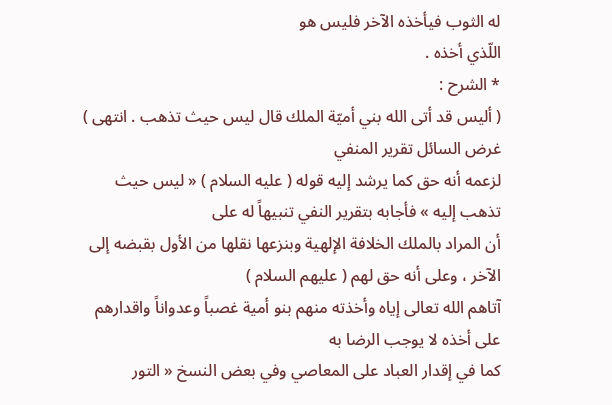له الثوب فيأخذه الآخر فليس هو
اللّذي أخذه .
* الشرح :
( أليس قد أتى الله بني أميّة الملك قال ليس حيث تذهب . انتهى ) غرض السائل تقرير المنفي
لزعمه أنه حق كما يرشد إليه قوله ( عليه السلام ) « ليس حيث تذهب إليه » فأجابه بتقرير النفي تنبيهاً له على
أن المراد بالملك الخلافة الإلهية وبنزعها نقلها من الأول بقبضه إلى الآخر ، وعلى أنه حق لهم ( عليهم السلام )
آتاهم الله تعالى إياه وأخذته منهم بنو أمية غصباً وعدواناً واقدارهم على أخذه لا يوجب الرضا به
كما في إقدار العباد على المعاصي وفي بعض النسخ « التور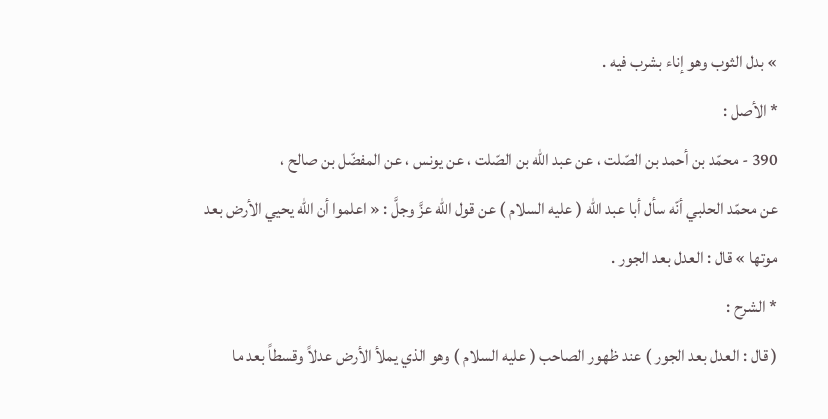» بدل الثوب وهو إناء بشرب فيه .
* الأصل :
390 - محمّد بن أحمد بن الصّلت ، عن عبد الله بن الصّلت ، عن يونس ، عن المفضّل بن صالح ،
عن محمّد الحلبي أنّه سأل أبا عبد الله ( عليه السلام ) عن قول الله عزَّ وجلَّ : « اعلموا أن الله يحيي الأرض بعد
موتها » قال : العدل بعد الجور .
* الشرح :
( قال : العدل بعد الجور ) عند ظهور الصاحب ( عليه السلام ) وهو الذي يملأ الأرض عدلاً وقسطاً بعد ما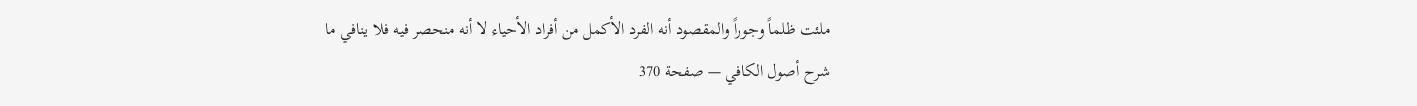ملئت ظلماً وجوراً والمقصود أنه الفرد الأكمل من أفراد الأحياء لا أنه منحصر فيه فلا ينافي ما
شرح أصول الكافي — صفحة 370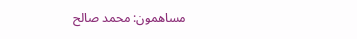مساهمون: محمد صالح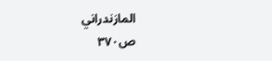المازندراني
ص٣٧٠